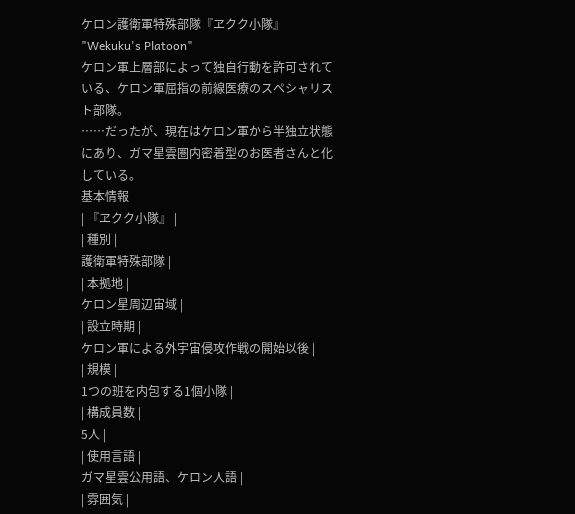ケロン護衛軍特殊部隊『ヱクク小隊』 "Wekuku's Platoon"
ケロン軍上層部によって独自行動を許可されている、ケロン軍屈指の前線医療のスペシャリスト部隊。
……だったが、現在はケロン軍から半独立状態にあり、ガマ星雲圏内密着型のお医者さんと化している。
基本情報
| 『ヱクク小隊』 |
| 種別 |
護衛軍特殊部隊 |
| 本拠地 |
ケロン星周辺宙域 |
| 設立時期 |
ケロン軍による外宇宙侵攻作戦の開始以後 |
| 規模 |
1つの班を内包する1個小隊 |
| 構成員数 |
5人 |
| 使用言語 |
ガマ星雲公用語、ケロン人語 |
| 雰囲気 |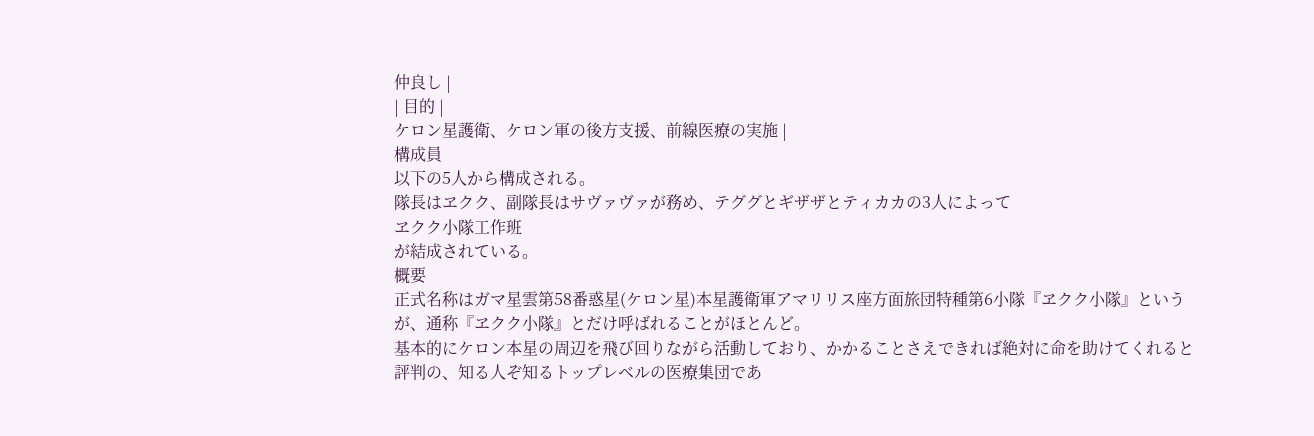仲良し |
| 目的 |
ケロン星護衛、ケロン軍の後方支援、前線医療の実施 |
構成員
以下の5人から構成される。
隊長はヱクク、副隊長はサヴァヴァが務め、テググとギザザとティカカの3人によって
ヱクク小隊工作班
が結成されている。
概要
正式名称はガマ星雲第58番惑星(ケロン星)本星護衛軍アマリリス座方面旅団特種第6小隊『ヱクク小隊』というが、通称『ヱクク小隊』とだけ呼ばれることがほとんど。
基本的にケロン本星の周辺を飛び回りながら活動しており、かかることさえできれば絶対に命を助けてくれると評判の、知る人ぞ知るトップレベルの医療集団であ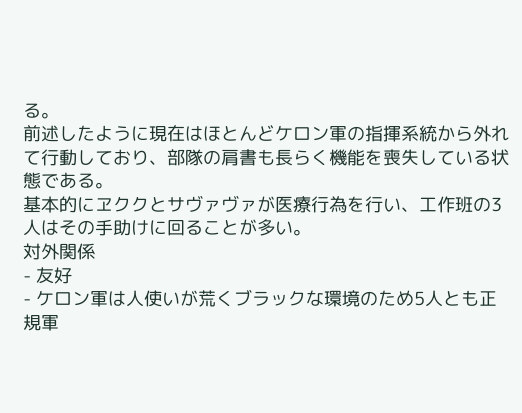る。
前述したように現在はほとんどケロン軍の指揮系統から外れて行動しており、部隊の肩書も長らく機能を喪失している状態である。
基本的にヱククとサヴァヴァが医療行為を行い、工作班の3人はその手助けに回ることが多い。
対外関係
- 友好
- ケロン軍は人使いが荒くブラックな環境のため5人とも正規軍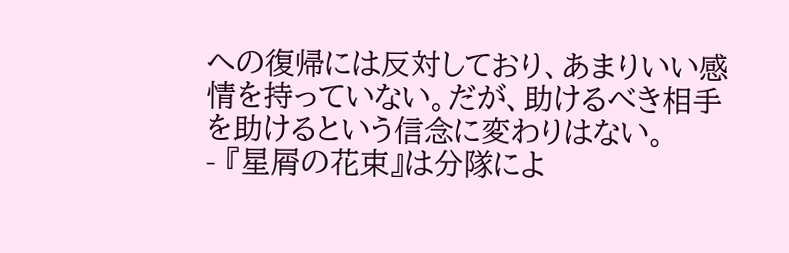への復帰には反対しており、あまりいい感情を持っていない。だが、助けるべき相手を助けるという信念に変わりはない。
- 『星屑の花束』は分隊によ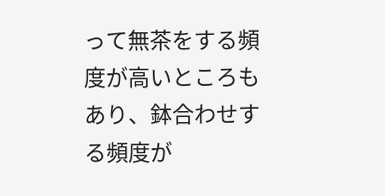って無茶をする頻度が高いところもあり、鉢合わせする頻度が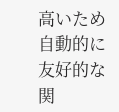高いため自動的に友好的な関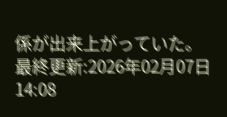係が出来上がっていた。
最終更新:2026年02月07日 14:08